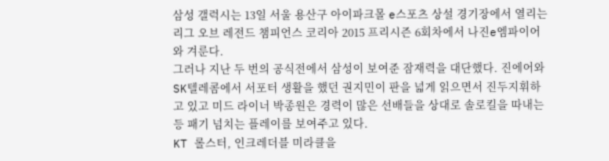삼성 갤럭시는 13일 서울 용산구 아이파크몰 e스포츠 상설 경기장에서 열리는 리그 오브 레전드 챔피언스 코리아 2015 프리시즌 6회차에서 나진e엠파이어와 겨룬다.
그러나 지난 두 번의 공식전에서 삼성이 보여준 잠재력을 대단했다. 진에어와 SK텔레콤에서 서포터 생활을 했던 권지민이 판을 넓게 읽으면서 진두지휘하고 있고 미드 라이너 박종원은 경력이 많은 선배들을 상대로 솔로킬을 따내는 등 패기 넘치는 플레이를 보여주고 있다.
KT 롤스터, 인크레더블 미라클을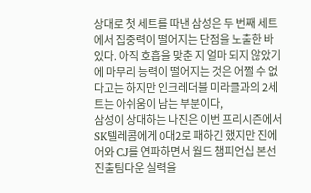상대로 첫 세트를 따낸 삼성은 두 번째 세트에서 집중력이 떨어지는 단점을 노출한 바 있다. 아직 호흡을 맞춘 지 얼마 되지 않았기에 마무리 능력이 떨어지는 것은 어쩔 수 없다고는 하지만 인크레더블 미라클과의 2세트는 아쉬움이 남는 부분이다,
삼성이 상대하는 나진은 이번 프리시즌에서 SK텔레콤에게 0대2로 패하긴 했지만 진에어와 CJ를 연파하면서 월드 챔피언십 본선 진출팀다운 실력을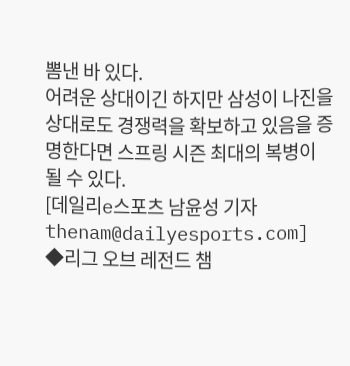뽐낸 바 있다.
어려운 상대이긴 하지만 삼성이 나진을 상대로도 경쟁력을 확보하고 있음을 증명한다면 스프링 시즌 최대의 복병이 될 수 있다.
[데일리e스포츠 남윤성 기자 thenam@dailyesports.com]
◆리그 오브 레전드 챔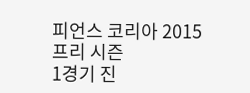피언스 코리아 2015 프리 시즌
1경기 진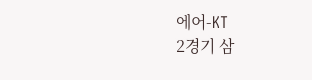에어-KT
2경기 삼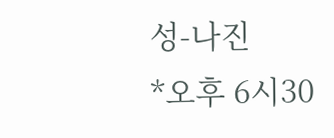성-나진
*오후 6시30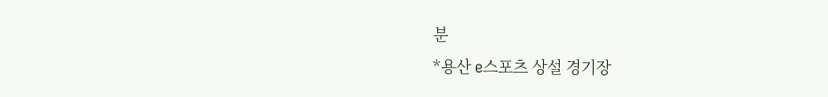분
*용산 e스포츠 상설 경기장